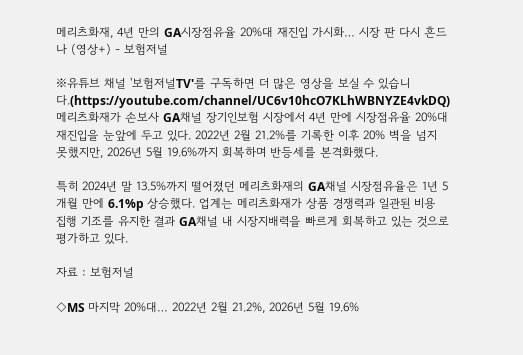메리츠화재, 4년 만의 GA시장점유율 20%대 재진입 가시화… 시장 판 다시 흔드나 (영상+) - 보험저널

※유튜브 채널 '보험저널TV'를 구독하면 더 많은 영상을 보실 수 있습니다.(https://youtube.com/channel/UC6v10hcO7KLhWBNYZE4vkDQ)메리츠화재가 손보사 GA채널 장기인보험 시장에서 4년 만에 시장점유율 20%대 재진입을 눈앞에 두고 있다. 2022년 2월 21.2%를 기록한 이후 20% 벽을 넘지 못했지만, 2026년 5월 19.6%까지 회복하며 반등세를 본격화했다.

특히 2024년 말 13.5%까지 떨어졌던 메리츠화재의 GA채널 시장점유율은 1년 5개월 만에 6.1%p 상승했다. 업계는 메리츠화재가 상품 경쟁력과 일관된 비용 집행 기조를 유지한 결과 GA채널 내 시장지배력을 빠르게 회복하고 있는 것으로 평가하고 있다.

자료 : 보험저널

◇MS 마지막 20%대… 2022년 2월 21.2%, 2026년 5월 19.6%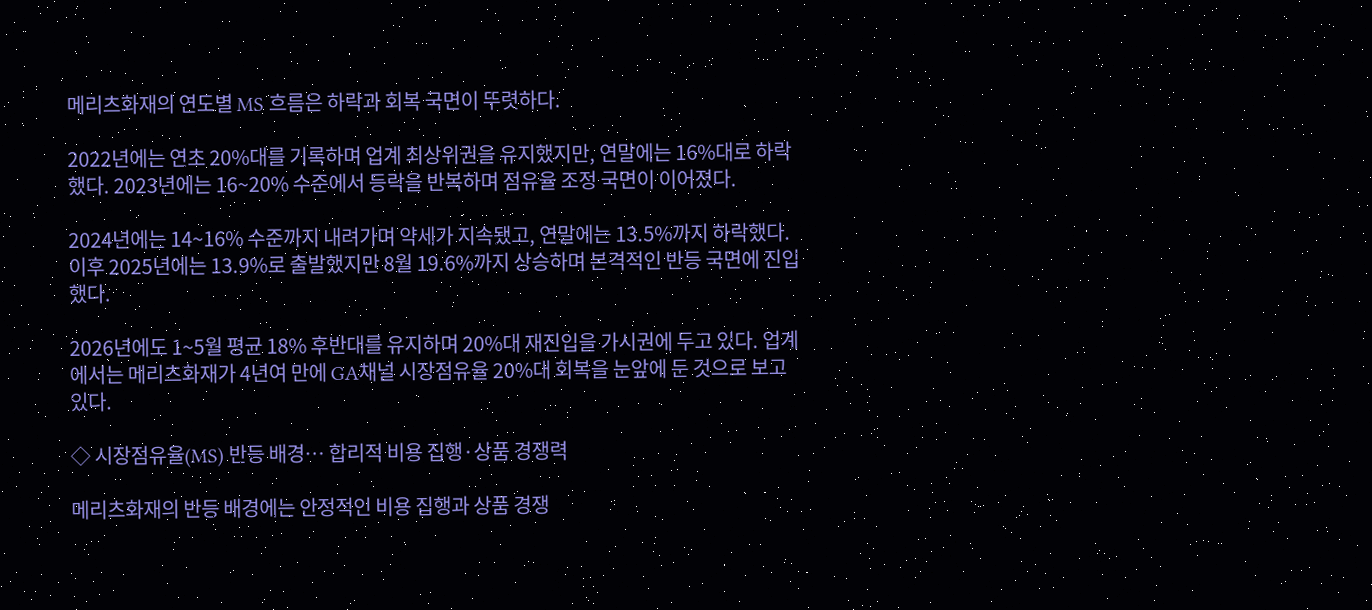메리츠화재의 연도별 MS 흐름은 하락과 회복 국면이 뚜렷하다.

2022년에는 연초 20%대를 기록하며 업계 최상위권을 유지했지만, 연말에는 16%대로 하락했다. 2023년에는 16~20% 수준에서 등락을 반복하며 점유율 조정 국면이 이어졌다.

2024년에는 14~16% 수준까지 내려가며 약세가 지속됐고, 연말에는 13.5%까지 하락했다. 이후 2025년에는 13.9%로 출발했지만 8월 19.6%까지 상승하며 본격적인 반등 국면에 진입했다.

2026년에도 1~5월 평균 18% 후반대를 유지하며 20%대 재진입을 가시권에 두고 있다. 업계에서는 메리츠화재가 4년여 만에 GA채널 시장점유율 20%대 회복을 눈앞에 둔 것으로 보고 있다.

◇ 시장점유율(MS) 반등 배경… 합리적 비용 집행·상품 경쟁력

메리츠화재의 반등 배경에는 안정적인 비용 집행과 상품 경쟁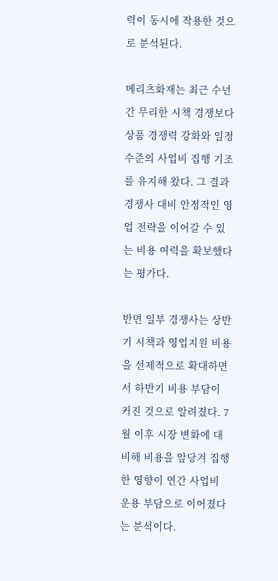력이 동시에 작용한 것으로 분석된다.

메리츠화재는 최근 수년간 무리한 시책 경쟁보다 상품 경쟁력 강화와 일정 수준의 사업비 집행 기조를 유지해 왔다. 그 결과 경쟁사 대비 안정적인 영업 전략을 이어갈 수 있는 비용 여력을 확보했다는 평가다.

반면 일부 경쟁사는 상반기 시책과 영업지원 비용을 선제적으로 확대하면서 하반기 비용 부담이 커진 것으로 알려졌다. 7월 이후 시장 변화에 대비해 비용을 앞당겨 집행한 영향이 연간 사업비 운용 부담으로 이어졌다는 분석이다.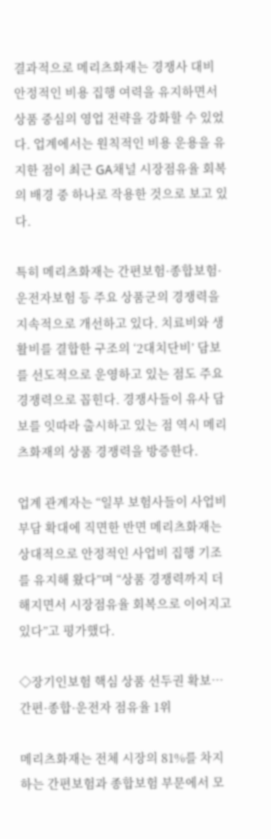결과적으로 메리츠화재는 경쟁사 대비 안정적인 비용 집행 여력을 유지하면서 상품 중심의 영업 전략을 강화할 수 있었다. 업계에서는 원칙적인 비용 운용을 유지한 점이 최근 GA채널 시장점유율 회복의 배경 중 하나로 작용한 것으로 보고 있다.

특히 메리츠화재는 간편보험·종합보험·운전자보험 등 주요 상품군의 경쟁력을 지속적으로 개선하고 있다. 치료비와 생활비를 결합한 구조의 ‘2대치단비’ 담보를 선도적으로 운영하고 있는 점도 주요 경쟁력으로 꼽힌다. 경쟁사들이 유사 담보를 잇따라 출시하고 있는 점 역시 메리츠화재의 상품 경쟁력을 방증한다.

업계 관계자는 “일부 보험사들이 사업비 부담 확대에 직면한 반면 메리츠화재는 상대적으로 안정적인 사업비 집행 기조를 유지해 왔다”며 “상품 경쟁력까지 더해지면서 시장점유율 회복으로 이어지고 있다”고 평가했다.

◇장기인보험 핵심 상품 선두권 확보… 간편·종합·운전자 점유율 1위

메리츠화재는 전체 시장의 81%를 차지하는 간편보험과 종합보험 부문에서 모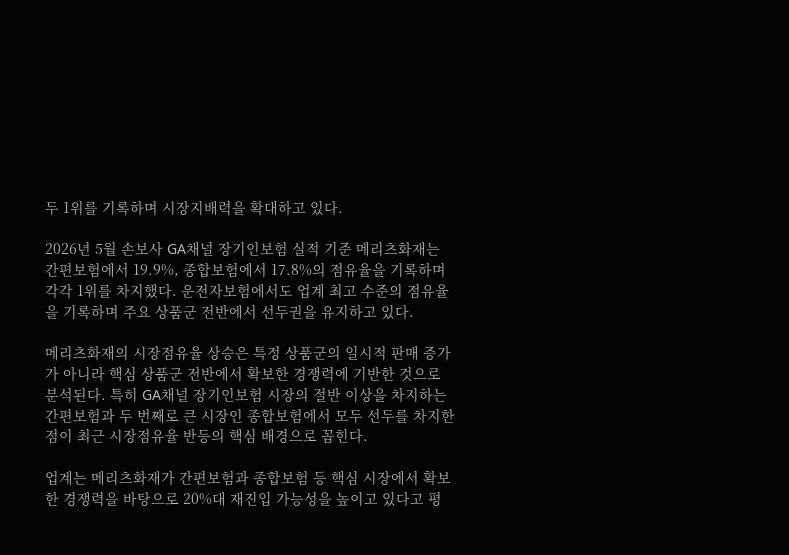두 1위를 기록하며 시장지배력을 확대하고 있다.

2026년 5월 손보사 GA채널 장기인보험 실적 기준 메리츠화재는 간편보험에서 19.9%, 종합보험에서 17.8%의 점유율을 기록하며 각각 1위를 차지했다. 운전자보험에서도 업계 최고 수준의 점유율을 기록하며 주요 상품군 전반에서 선두권을 유지하고 있다.

메리츠화재의 시장점유율 상승은 특정 상품군의 일시적 판매 증가가 아니라 핵심 상품군 전반에서 확보한 경쟁력에 기반한 것으로 분석된다. 특히 GA채널 장기인보험 시장의 절반 이상을 차지하는 간편보험과 두 번째로 큰 시장인 종합보험에서 모두 선두를 차지한 점이 최근 시장점유율 반등의 핵심 배경으로 꼽힌다.

업계는 메리츠화재가 간편보험과 종합보험 등 핵심 시장에서 확보한 경쟁력을 바탕으로 20%대 재진입 가능성을 높이고 있다고 평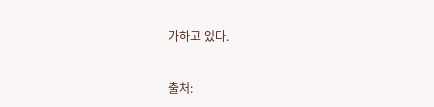가하고 있다.


출처: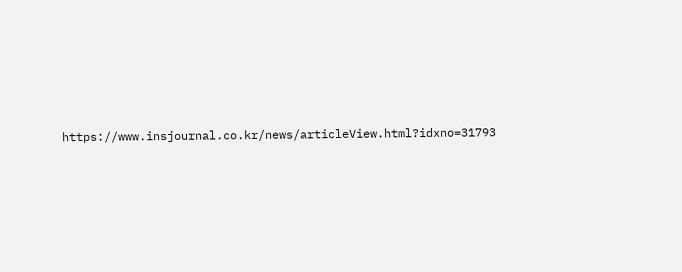https://www.insjournal.co.kr/news/articleView.html?idxno=31793